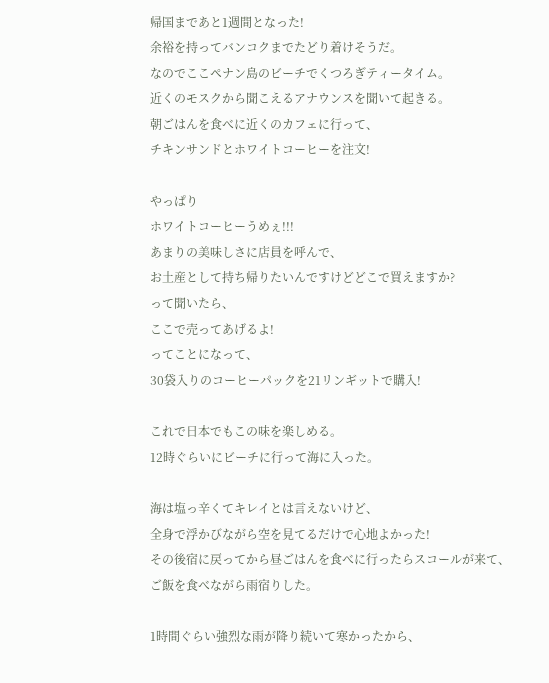帰国まであと1週間となった!
余裕を持ってバンコクまでたどり着けそうだ。
なのでここペナン島のビーチでくつろぎティータイム。
近くのモスクから聞こえるアナウンスを聞いて起きる。
朝ごはんを食べに近くのカフェに行って、
チキンサンドとホワイトコーヒーを注文!

やっぱり
ホワイトコーヒーうめぇ!!!
あまりの美味しさに店員を呼んで、
お土産として持ち帰りたいんですけどどこで買えますか?
って聞いたら、
ここで売ってあげるよ!
ってことになって、
30袋入りのコーヒーパックを21リンギットで購入!

これで日本でもこの味を楽しめる。
12時ぐらいにビーチに行って海に入った。

海は塩っ辛くてキレイとは言えないけど、
全身で浮かびながら空を見てるだけで心地よかった!
その後宿に戻ってから昼ごはんを食べに行ったらスコールが来て、
ご飯を食べながら雨宿りした。

1時間ぐらい強烈な雨が降り続いて寒かったから、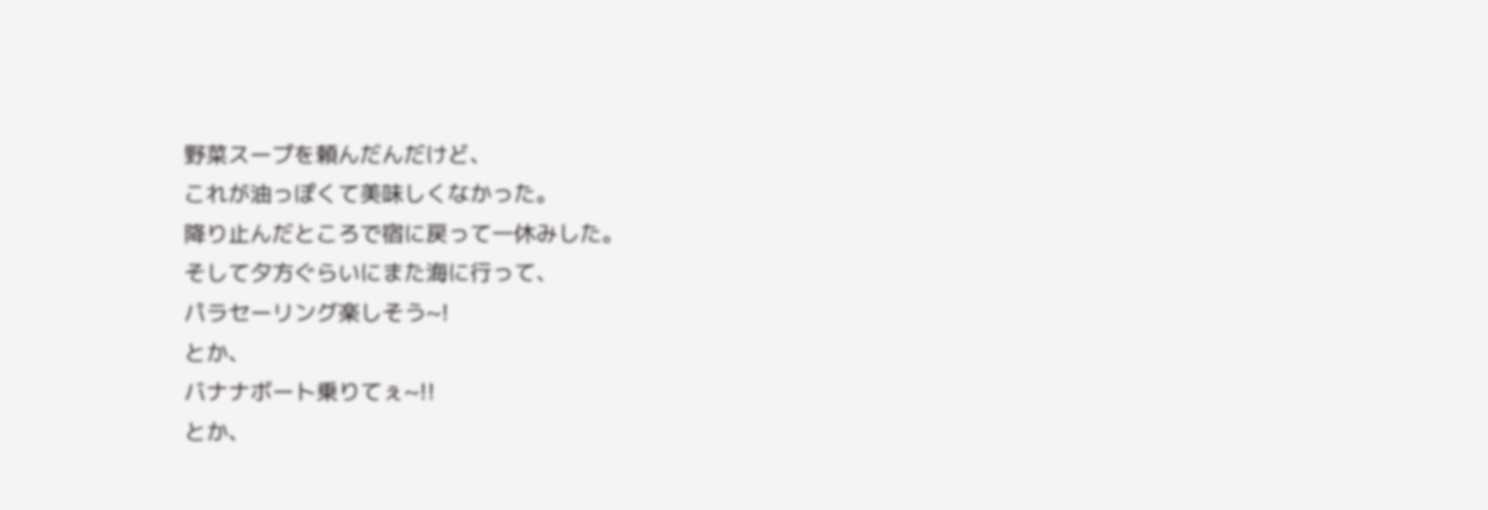野菜スープを頼んだんだけど、
これが油っぽくて美味しくなかった。
降り止んだところで宿に戻って一休みした。
そして夕方ぐらいにまた海に行って、
パラセーリング楽しそう~!
とか、
バナナボート乗りてぇ~!!
とか、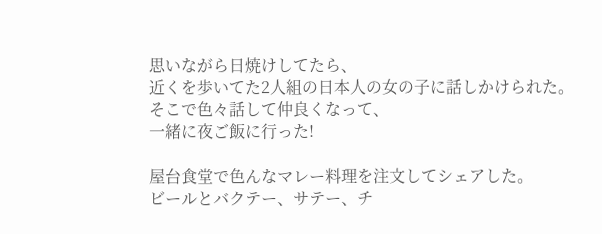思いながら日焼けしてたら、
近くを歩いてた2人組の日本人の女の子に話しかけられた。
そこで色々話して仲良くなって、
一緒に夜ご飯に行った!

屋台食堂で色んなマレー料理を注文してシェアした。
ビールとバクテー、サテー、チ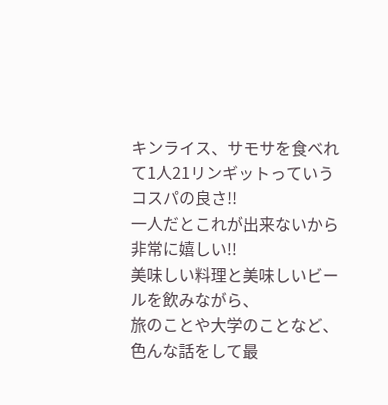キンライス、サモサを食べれて1人21リンギットっていうコスパの良さ!!
一人だとこれが出来ないから非常に嬉しい!!
美味しい料理と美味しいビールを飲みながら、
旅のことや大学のことなど、
色んな話をして最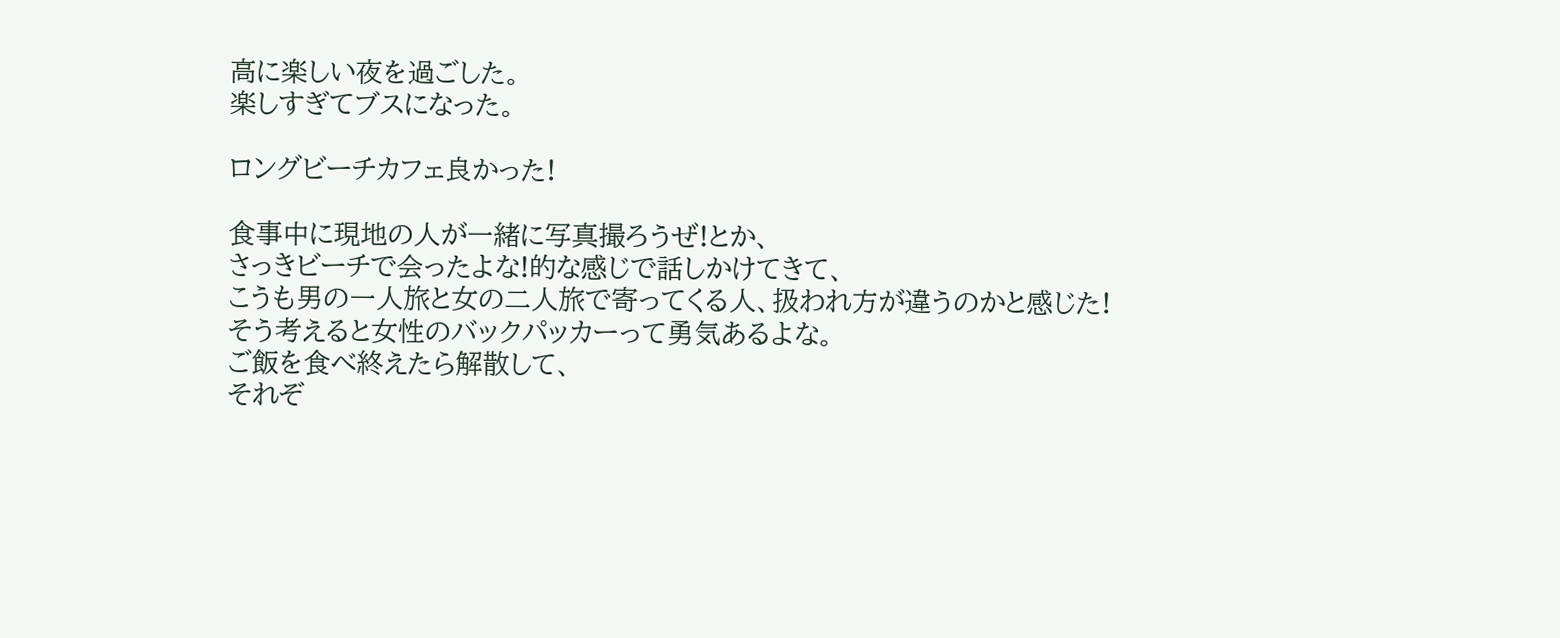高に楽しい夜を過ごした。
楽しすぎてブスになった。

ロングビーチカフェ良かった!

食事中に現地の人が一緒に写真撮ろうぜ!とか、
さっきビーチで会ったよな!的な感じで話しかけてきて、
こうも男の一人旅と女の二人旅で寄ってくる人、扱われ方が違うのかと感じた!
そう考えると女性のバックパッカーって勇気あるよな。
ご飯を食べ終えたら解散して、
それぞ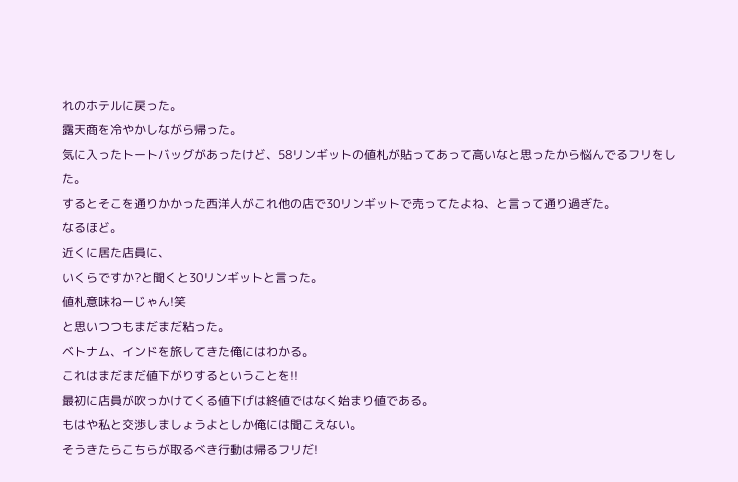れのホテルに戻った。
露天商を冷やかしながら帰った。
気に入ったトートバッグがあったけど、58リンギットの値札が貼ってあって高いなと思ったから悩んでるフリをした。
するとそこを通りかかった西洋人がこれ他の店で30リンギットで売ってたよね、と言って通り過ぎた。
なるほど。
近くに居た店員に、
いくらですか?と聞くと30リンギットと言った。
値札意味ねーじゃん!笑
と思いつつもまだまだ粘った。
ベトナム、インドを旅してきた俺にはわかる。
これはまだまだ値下がりするということを!!
最初に店員が吹っかけてくる値下げは終値ではなく始まり値である。
もはや私と交渉しましょうよとしか俺には聞こえない。
そうきたらこちらが取るべき行動は帰るフリだ!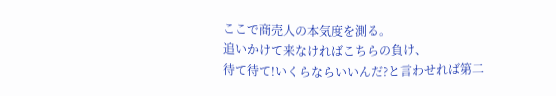ここで商売人の本気度を測る。
追いかけて来なければこちらの負け、
待て待て!いくらならいいんだ?と言わせれば第二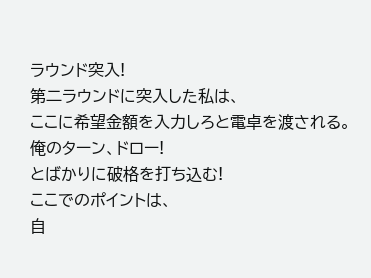ラウンド突入!
第二ラウンドに突入した私は、
ここに希望金額を入力しろと電卓を渡される。
俺のターン、ドロー!
とばかりに破格を打ち込む!
ここでのポイントは、
自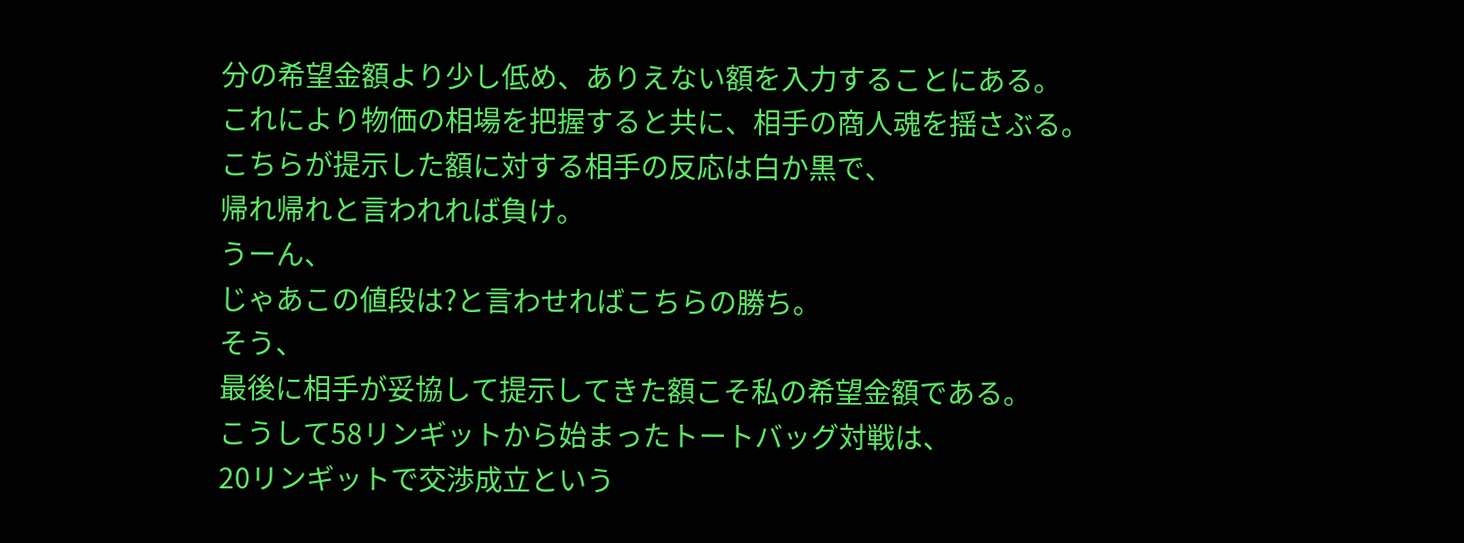分の希望金額より少し低め、ありえない額を入力することにある。
これにより物価の相場を把握すると共に、相手の商人魂を揺さぶる。
こちらが提示した額に対する相手の反応は白か黒で、
帰れ帰れと言われれば負け。
うーん、
じゃあこの値段は?と言わせればこちらの勝ち。
そう、
最後に相手が妥協して提示してきた額こそ私の希望金額である。
こうして58リンギットから始まったトートバッグ対戦は、
20リンギットで交渉成立という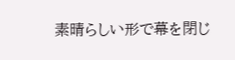素晴らしい形で幕を閉じ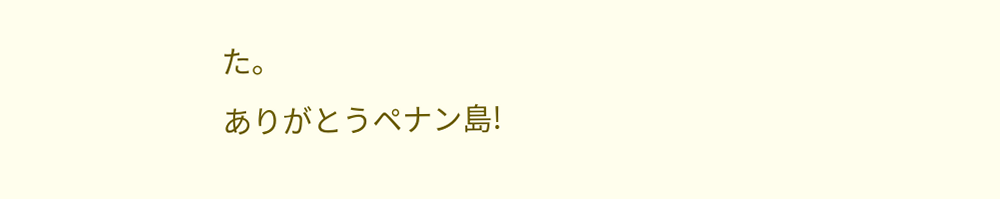た。
ありがとうペナン島!